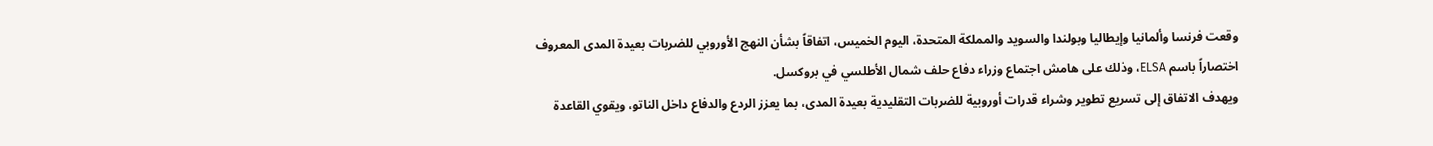وقعت فرنسا وألمانيا وإيطاليا وبولندا والسويد والمملكة المتحدة، اليوم الخميس، اتفاقاً بشأن النهج الأوروبي للضربات بعيدة المدى المعروف اختصاراً باسم ELSA، وذلك على هامش اجتماع وزراء دفاع حلف شمال الأطلسي في بروكسل.
ويهدف الاتفاق إلى تسريع تطوير وشراء قدرات أوروبية للضربات التقليدية بعيدة المدى، بما يعزز الردع والدفاع داخل الناتو، ويقوي القاعدة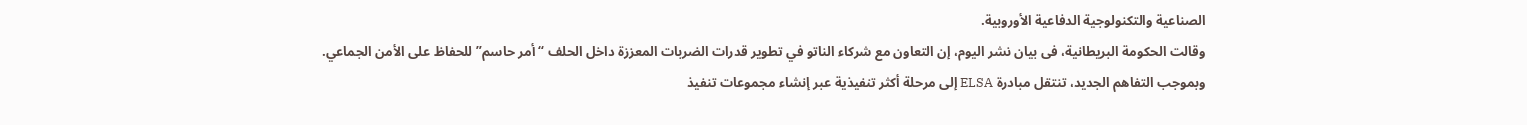الصناعية والتكنولوجية الدفاعية الأوروبية.
وقالت الحكومة البريطانية، فى بيان نشر اليوم، إن التعاون مع شركاء الناتو في تطوير قدرات الضربات المعززة داخل الحلف “أمر حاسم” للحفاظ على الأمن الجماعي.
وبموجب التفاهم الجديد، تنتقل مبادرة ELSA إلى مرحلة أكثر تنفيذية عبر إنشاء مجموعات تنفيذ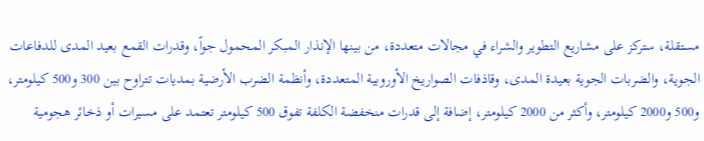مستقلة، ستركز على مشاريع التطوير والشراء في مجالات متعددة، من بينها الإنذار المبكر المحمول جواً، وقدرات القمع بعيد المدى للدفاعات الجوية، والضربات الجوية بعيدة المدى، وقاذفات الصواريخ الأوروبية المتعددة، وأنظمة الضرب الأرضية بمديات تتراوح بين 300 و500 كيلومتر، و500 و2000 كيلومتر، وأكثر من 2000 كيلومتر، إضافة إلى قدرات منخفضة الكلفة تفوق 500 كيلومتر تعتمد على مسيرات أو ذخائر هجومية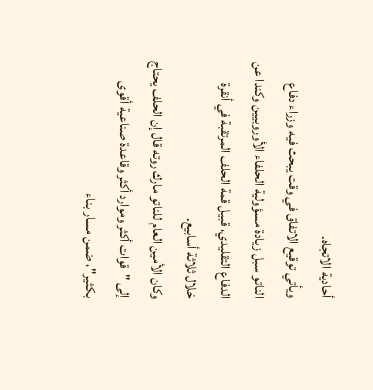أحادية الاتجاه.
ويأتي توقيع الاتفاق في وقت يبحث فيه وزراء دفاع الناتو سبل زيادة مسؤولية الحلفاء الأوروبيين وكندا عن الدفاع التقليدي، قبيل قمة الحلف المرتقبة في أنقرة خلال ثلاثة أسابيع.
وكان الأمين العام للناتو مارك روته قال إن الحلف يحتاج إلى "قوات أكثر وموارد أكثر وقاعدة صناعية أقوى بكثير"، ضمن مسار بناء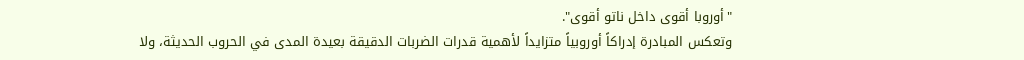"أوروبا أقوى داخل ناتو أقوى".
وتعكس المبادرة إدراكاً أوروبياً متزايداً لأهمية قدرات الضربات الدقيقة بعيدة المدى في الحروب الحديثة، ولا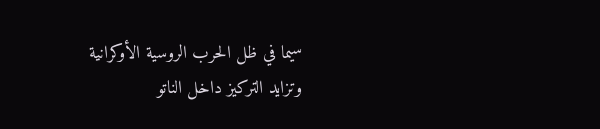سيما في ظل الحرب الروسية الأوكرانية وتزايد التركيز داخل الناتو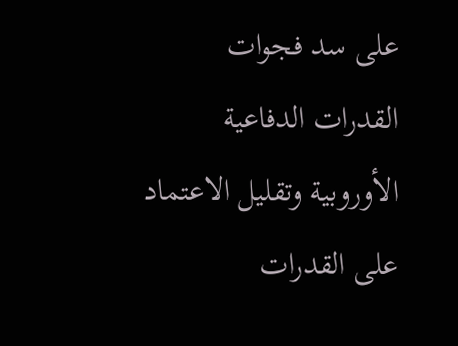على سد فجوات القدرات الدفاعية الأوروبية وتقليل الاعتماد على القدرات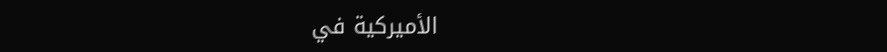الأميركية في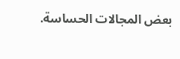بعض المجالات الحساسة.